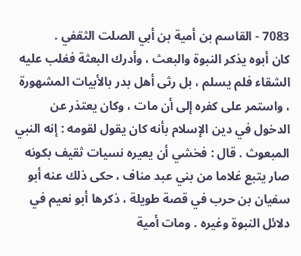7083 - القاسم بن أمية بن أبي الصلت الثقفي .
كان أبوه يذكر النبوة والبعث ، وأدرك البعثة فغلب عليه الشقاء فلم يسلم ، بل رثى أهل بدر بالأبيات المشهورة ، واستمر على كفره إلى أن مات ، وكان يعتذر عن الدخول في دين الإسلام بأنه كان يقول لقومه : إنه النبي المبعوث . قال : فخشي أن يعيره نسيات ثقيف بكونه صار يتبع غلاما من بني عبد مناف ، حكى ذلك عنه أبو سفيان بن حرب في قصة طويلة ، ذكرها أبو نعيم في دلائل النبوة وغيره . ومات أمية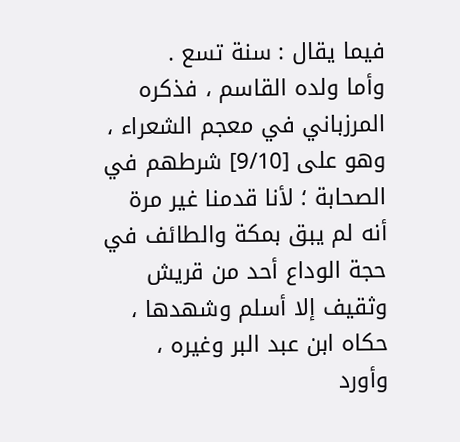فيما يقال : سنة تسع .
وأما ولده القاسم ، فذكره المرزباني في معجم الشعراء ،
وهو على [9/10] شرطهم في الصحابة ؛ لأنا قدمنا غير مرة أنه لم يبق بمكة والطائف في حجة الوداع أحد من قريش وثقيف إلا أسلم وشهدها ، حكاه ابن عبد البر وغيره ،
وأورد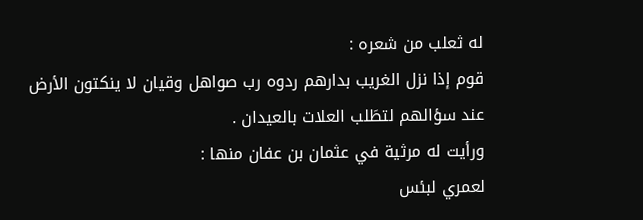له ثعلب من شعره :
قوم إذا نزل الغريب بدارهم ردوه رب صواهل وقيان لا ينكتون الأرض عند سؤالهم لتطَلب العلات بالعيدان .
ورأيت له مرثية في عثمان بن عفان منها :
لعمري لبئس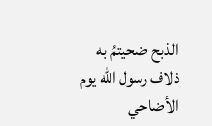الذبح ضحيتمُ به ذلاف رسول الله يوم الأضاحي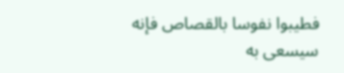فطيبوا نفوسا بالقصاص فإنه سيسعى به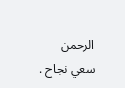الرحمن سعي نجاح .